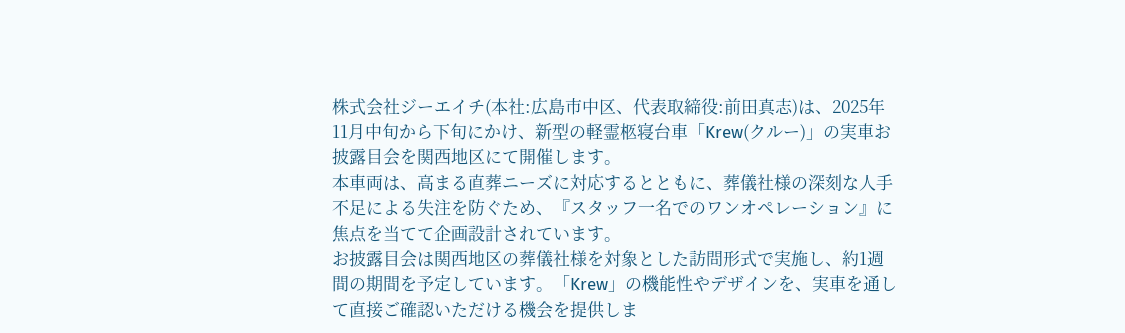株式会社ジーエイチ(本社:広島市中区、代表取締役:前田真志)は、2025年11月中旬から下旬にかけ、新型の軽霊柩寝台車「Krew(クルー)」の実車お披露目会を関西地区にて開催します。
本車両は、高まる直葬ニーズに対応するとともに、葬儀社様の深刻な人手不足による失注を防ぐため、『スタッフ一名でのワンオペレーション』に焦点を当てて企画設計されています。
お披露目会は関西地区の葬儀社様を対象とした訪問形式で実施し、約1週間の期間を予定しています。「Krew」の機能性やデザインを、実車を通して直接ご確認いただける機会を提供しま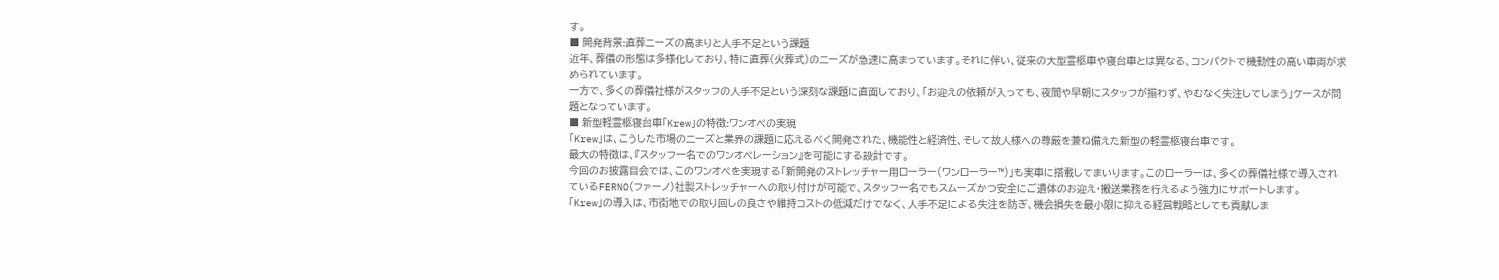す。
■ 開発背景:直葬ニーズの高まりと人手不足という課題
近年、葬儀の形態は多様化しており、特に直葬(火葬式)のニーズが急速に高まっています。それに伴い、従来の大型霊柩車や寝台車とは異なる、コンパクトで機動性の高い車両が求められています。
一方で、多くの葬儀社様がスタッフの人手不足という深刻な課題に直面しており、「お迎えの依頼が入っても、夜間や早朝にスタッフが揃わず、やむなく失注してしまう」ケースが問題となっています。
■ 新型軽霊柩寝台車「Krew」の特徴:ワンオペの実現
「Krew」は、こうした市場のニーズと業界の課題に応えるべく開発された、機能性と経済性、そして故人様への尊厳を兼ね備えた新型の軽霊柩寝台車です。
最大の特徴は、『スタッフ一名でのワンオペレーション』を可能にする設計です。
今回のお披露目会では、このワンオペを実現する「新開発のストレッチャー用ローラー(ワンローラー™)」も実車に搭載してまいります。このローラーは、多くの葬儀社様で導入されているFERNO(ファーノ)社製ストレッチャーへの取り付けが可能で、スタッフ一名でもスムーズかつ安全にご遺体のお迎え・搬送業務を行えるよう強力にサポートします。
「Krew」の導入は、市街地での取り回しの良さや維持コストの低減だけでなく、人手不足による失注を防ぎ、機会損失を最小限に抑える経営戦略としても貢献しま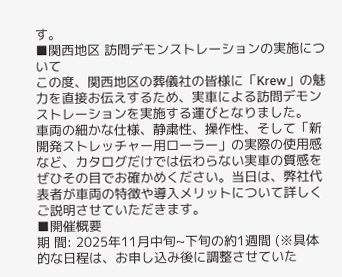す。
■関西地区 訪問デモンストレーションの実施について
この度、関西地区の葬儀社の皆様に「Krew」の魅力を直接お伝えするため、実車による訪問デモンストレーションを実施する運びとなりました。
車両の細かな仕様、静粛性、操作性、そして「新開発ストレッチャー用ローラー」の実際の使用感など、カタログだけでは伝わらない実車の質感をぜひその目でお確かめください。当日は、弊社代表者が車両の特徴や導入メリットについて詳しくご説明させていただきます。
■開催概要
期 間: 2025年11月中旬~下旬の約1週間 (※具体的な日程は、お申し込み後に調整させていた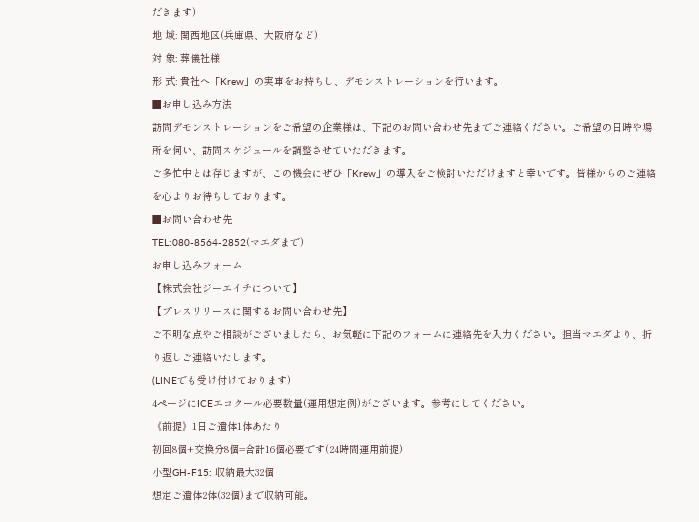だきます)
地 域: 関西地区(兵庫県、大阪府など)
対 象: 葬儀社様
形 式: 貴社へ「Krew」の実車をお持ちし、デモンストレーションを行います。
■お申し込み方法
訪問デモンストレーションをご希望の企業様は、下記のお問い合わせ先までご連絡ください。ご希望の日時や場所を伺い、訪問スケジュールを調整させていただきます。
ご多忙中とは存じますが、この機会にぜひ「Krew」の導入をご検討いただけますと幸いです。皆様からのご連絡を心よりお待ちしております。
■お問い合わせ先
TEL:080-8564-2852(マエダまで)
お申し込みフォーム
【株式会社ジーエイチについて】
【プレスリリースに関するお問い合わせ先】
ご不明な点やご相談がございましたら、お気軽に下記のフォームに連絡先を入力ください。担当マエダより、折り返しご連絡いたします。
(LINEでも受け付けております)
4ページにICEエコクール必要数量(運用想定例)がございます。参考にしてください。
《前提》1日ご遺体1体あたり
初回8個+交換分8個=合計16個必要です(24時間運用前提)
小型GH-F15: 収納最大32個
想定ご遺体2体(32個)まで収納可能。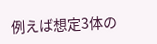例えば想定3体の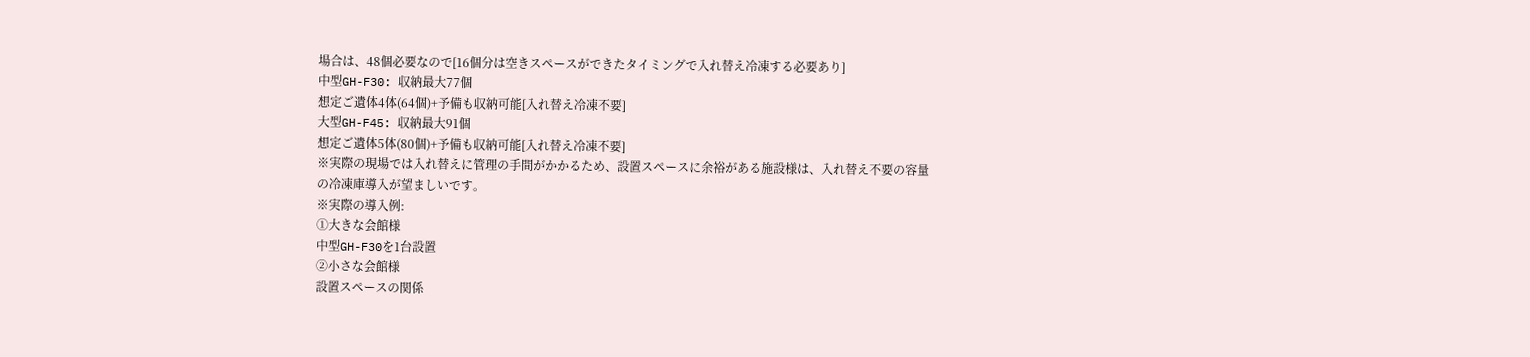場合は、48個必要なので[16個分は空きスペースができたタイミングで入れ替え冷凍する必要あり]
中型GH-F30: 収納最大77個
想定ご遺体4体(64個)+予備も収納可能[入れ替え冷凍不要]
大型GH-F45: 収納最大91個
想定ご遺体5体(80個)+予備も収納可能[入れ替え冷凍不要]
※実際の現場では入れ替えに管理の手間がかかるため、設置スペースに余裕がある施設様は、入れ替え不要の容量の冷凍庫導入が望ましいです。
※実際の導入例:
①大きな会館様
中型GH-F30を1台設置
②小さな会館様
設置スペースの関係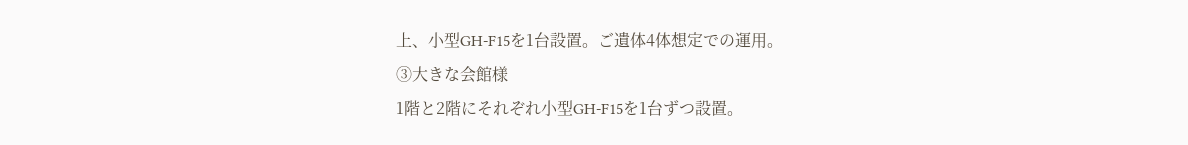上、小型GH-F15を1台設置。ご遺体4体想定での運用。
③大きな会館様
1階と2階にそれぞれ小型GH-F15を1台ずつ設置。